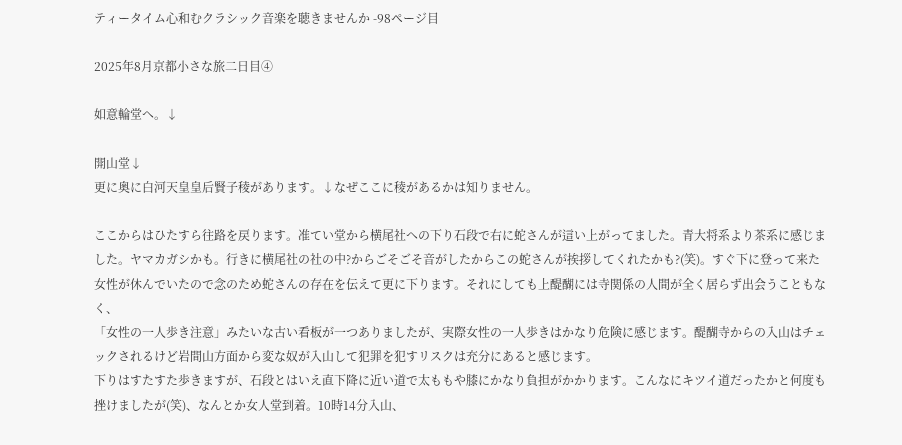ティータイム心和むクラシック音楽を聴きませんか -98ページ目

2025年8月京都小さな旅二日目④

如意輪堂へ。↓

開山堂↓
更に奥に白河天皇皇后賢子稜があります。↓なぜここに稜があるかは知りません。

ここからはひたすら往路を戻ります。准てい堂から横尾社への下り石段で右に蛇さんが這い上がってました。青大将系より茶系に感じました。ヤマカガシかも。行きに横尾社の社の中?からごそごそ音がしたからこの蛇さんが挨拶してくれたかも?(笑)。すぐ下に登って来た女性が休んでいたので念のため蛇さんの存在を伝えて更に下ります。それにしても上醍醐には寺関係の人間が全く居らず出会うこともなく、
「女性の一人歩き注意」みたいな古い看板が一つありましたが、実際女性の一人歩きはかなり危険に感じます。醍醐寺からの入山はチェックされるけど岩間山方面から変な奴が入山して犯罪を犯すリスクは充分にあると感じます。
下りはすたすた歩きますが、石段とはいえ直下降に近い道で太ももや膝にかなり負担がかかります。こんなにキツイ道だったかと何度も挫けましたが(笑)、なんとか女人堂到着。10時14分入山、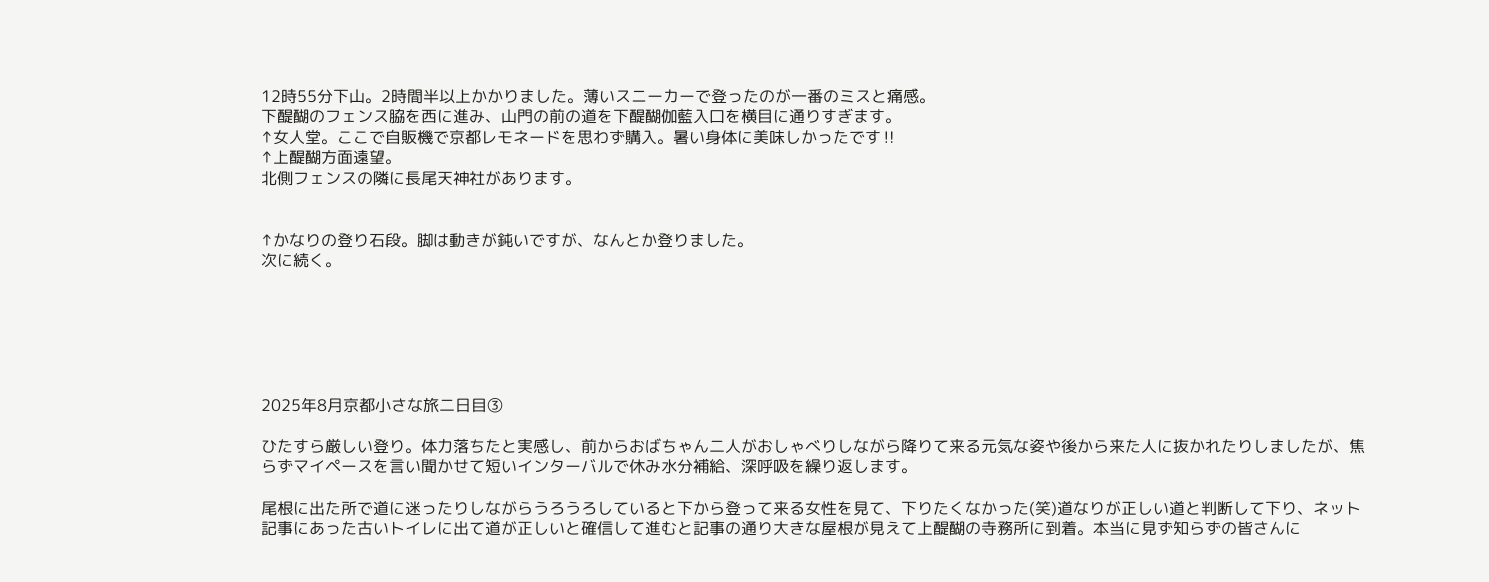12時55分下山。2時間半以上かかりました。薄いスニーカーで登ったのが一番のミスと痛感。
下醍醐のフェンス脇を西に進み、山門の前の道を下醍醐伽藍入口を横目に通りすぎます。
↑女人堂。ここで自販機で京都レモネードを思わず購入。暑い身体に美味しかったです‼
↑上醍醐方面遠望。
北側フェンスの隣に長尾天神社があります。


↑かなりの登り石段。脚は動きが鈍いですが、なんとか登りました。
次に続く。






2025年8月京都小さな旅二日目③

ひたすら厳しい登り。体力落ちたと実感し、前からおばちゃん二人がおしゃべりしながら降りて来る元気な姿や後から来た人に抜かれたりしましたが、焦らずマイペースを言い聞かせて短いインターバルで休み水分補給、深呼吸を繰り返します。

尾根に出た所で道に迷ったりしながらうろうろしていると下から登って来る女性を見て、下りたくなかった(笑)道なりが正しい道と判断して下り、ネット記事にあった古いトイレに出て道が正しいと確信して進むと記事の通り大きな屋根が見えて上醍醐の寺務所に到着。本当に見ず知らずの皆さんに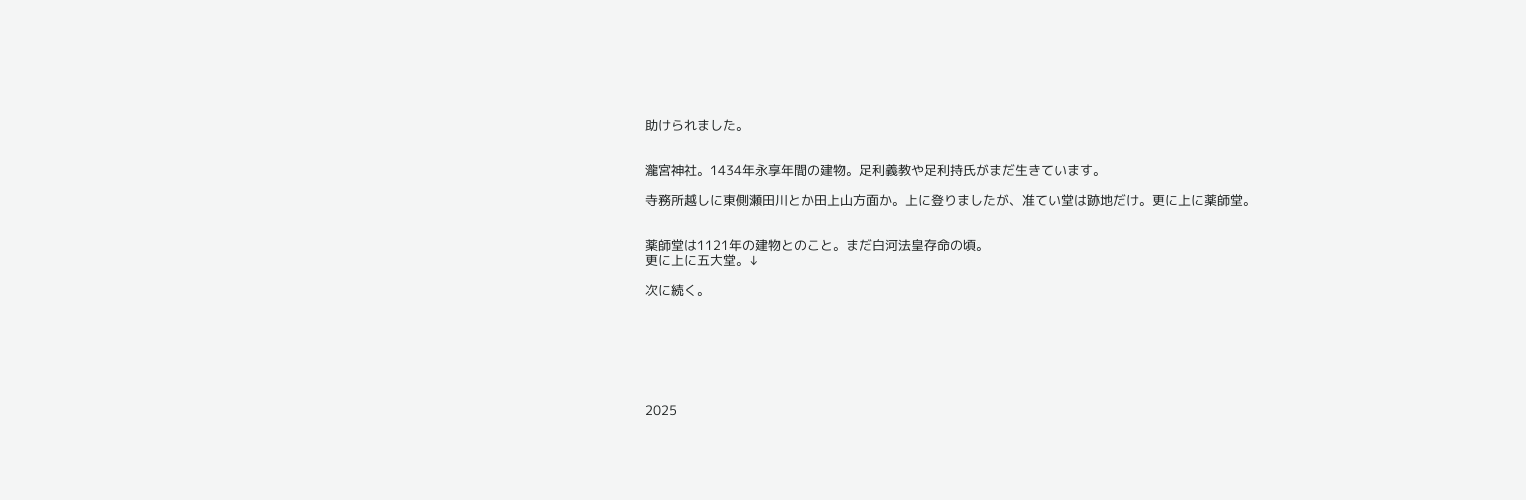助けられました。


瀧宮神社。1434年永享年間の建物。足利義教や足利持氏がまだ生きています。

寺務所越しに東側瀬田川とか田上山方面か。上に登りましたが、准てい堂は跡地だけ。更に上に薬師堂。


薬師堂は1121年の建物とのこと。まだ白河法皇存命の頃。
更に上に五大堂。↓

次に続く。







2025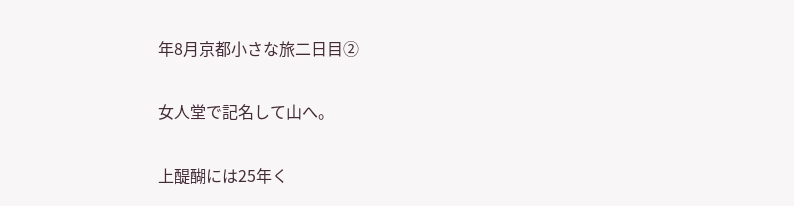年8月京都小さな旅二日目②

女人堂で記名して山へ。

上醍醐には25年く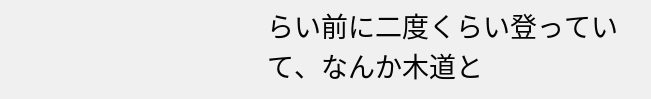らい前に二度くらい登っていて、なんか木道と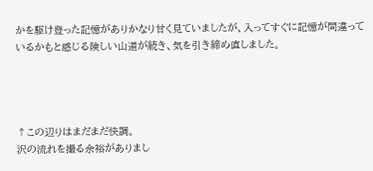かを駆け登った記憶がありかなり甘く見ていましたが、入ってすぐに記憶が間違っているかもと感じる険しい山道が続き、気を引き締め直しました。




↑この辺りはまだまだ快調。
沢の流れを撮る余裕がありまし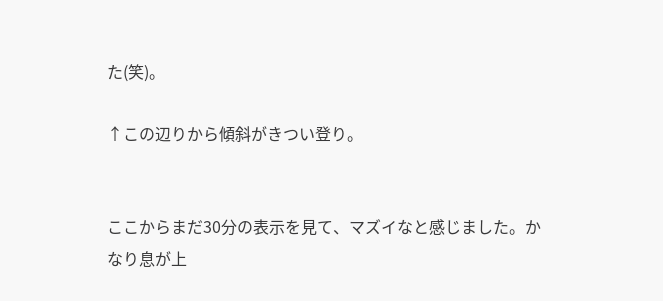た(笑)。

↑この辺りから傾斜がきつい登り。


ここからまだ30分の表示を見て、マズイなと感じました。かなり息が上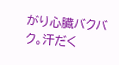がり心臓バクバク。汗だく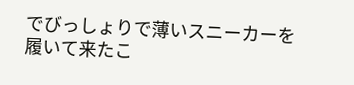でびっしょりで薄いスニーカーを履いて来たこ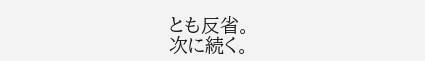とも反省。
次に続く。